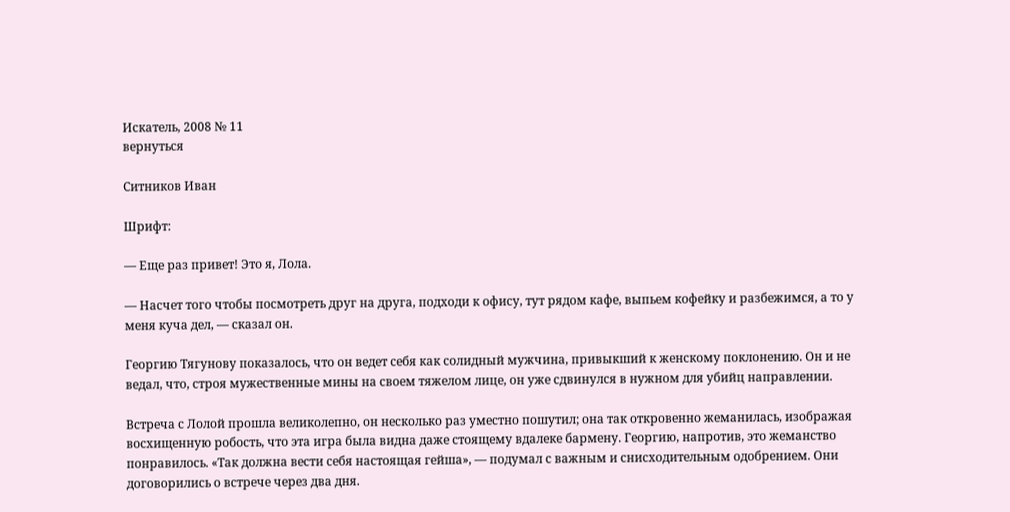Искатель, 2008 № 11
вернуться

Ситников Иван

Шрифт:

— Еще раз привет! Это я, Лола.

— Насчет того чтобы посмотреть друг на друга, подходи к офису, тут рядом кафе, выпьем кофейку и разбежимся, а то у меня куча дел, — сказал он.

Георгию Тягунову показалось, что он ведет себя как солидный мужчина, привыкший к женскому поклонению. Он и не ведал, что, строя мужественные мины на своем тяжелом лице, он уже сдвинулся в нужном для убийц направлении.

Встреча с Лолой прошла великолепно, он несколько раз уместно пошутил; она так откровенно жеманилась, изображая восхищенную робость, что эта игра была видна даже стоящему вдалеке бармену. Георгию, напротив, это жеманство понравилось. «Так должна вести себя настоящая гейша», — подумал с важным и снисходительным одобрением. Они договорились о встрече через два дня.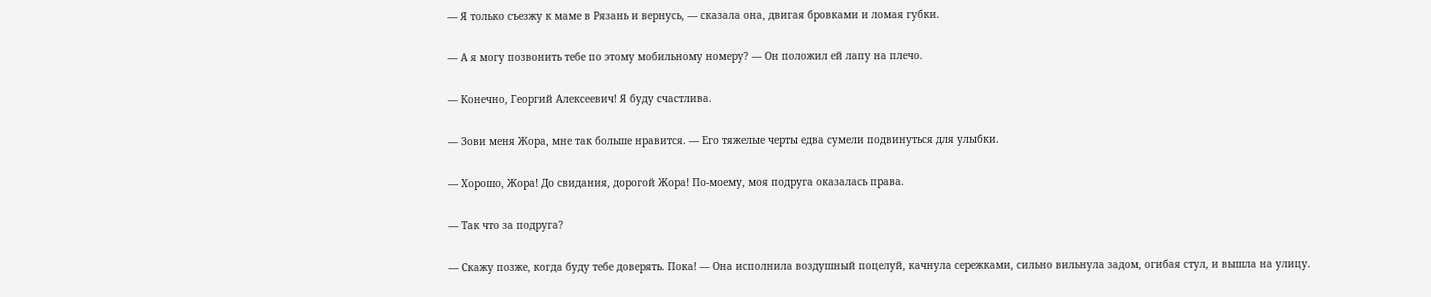— Я только съезжу к маме в Рязань и вернусь, — сказала она, двигая бровками и ломая губки.

— А я могу позвонить тебе по этому мобильному номеру? — Он положил ей лапу на плечо.

— Конечно, Георгий Алексеевич! Я буду счастлива.

— Зови меня Жора, мне так больше нравится. — Его тяжелые черты едва сумели подвинуться для улыбки.

— Хорошо, Жора! До свидания, дорогой Жора! По-моему, моя подруга оказалась права.

— Так что за подруга?

— Скажу позже, когда буду тебе доверять. Пока! — Она исполнила воздушный поцелуй, качнула сережками, сильно вильнула задом, огибая стул, и вышла на улицу.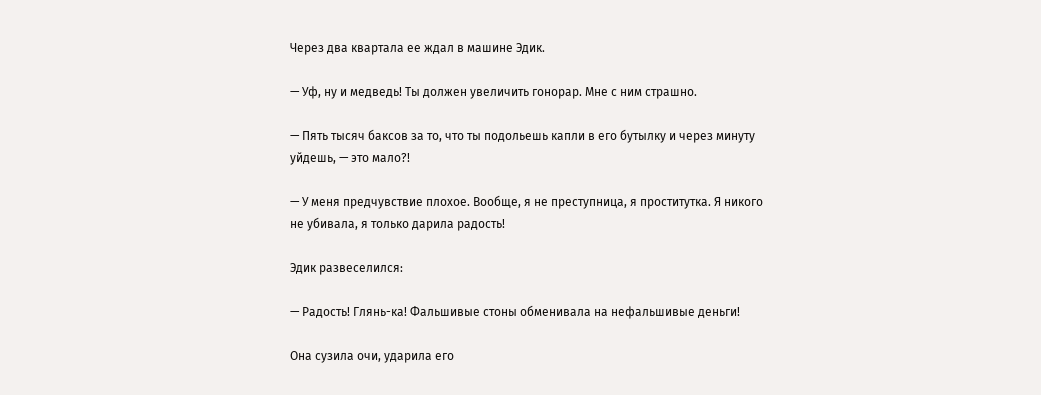Через два квартала ее ждал в машине Эдик.

— Уф, ну и медведь! Ты должен увеличить гонорар. Мне с ним страшно.

— Пять тысяч баксов за то, что ты подольешь капли в его бутылку и через минуту уйдешь, — это мало?!

— У меня предчувствие плохое. Вообще, я не преступница, я проститутка. Я никого не убивала, я только дарила радость!

Эдик развеселился:

— Радость! Глянь-ка! Фальшивые стоны обменивала на нефальшивые деньги!

Она сузила очи, ударила его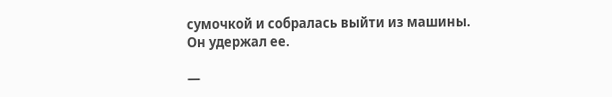сумочкой и собралась выйти из машины. Он удержал ее.

—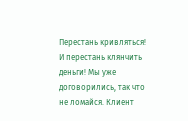Перестань кривляться! И перестань клянчить деньги! Мы уже договорились, так что не ломайся. Клиент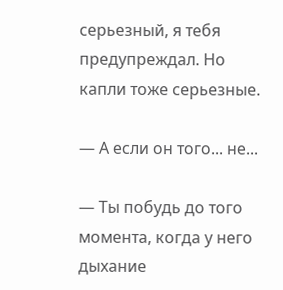серьезный, я тебя предупреждал. Но капли тоже серьезные.

— А если он того... не...

— Ты побудь до того момента, когда у него дыхание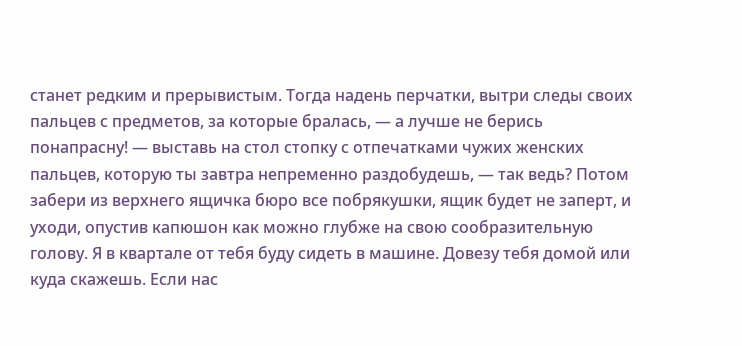станет редким и прерывистым. Тогда надень перчатки, вытри следы своих пальцев с предметов, за которые бралась, — а лучше не берись понапрасну! — выставь на стол стопку с отпечатками чужих женских пальцев, которую ты завтра непременно раздобудешь, — так ведь? Потом забери из верхнего ящичка бюро все побрякушки, ящик будет не заперт, и уходи, опустив капюшон как можно глубже на свою сообразительную голову. Я в квартале от тебя буду сидеть в машине. Довезу тебя домой или куда скажешь. Если нас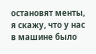остановят менты, я скажу, что у нас в машине было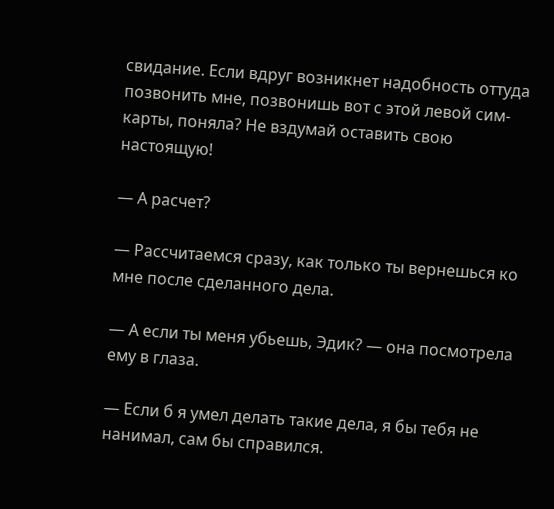свидание. Если вдруг возникнет надобность оттуда позвонить мне, позвонишь вот с этой левой сим-карты, поняла? Не вздумай оставить свою настоящую!

— А расчет?

— Рассчитаемся сразу, как только ты вернешься ко мне после сделанного дела.

— А если ты меня убьешь, Эдик? — она посмотрела ему в глаза.

— Если б я умел делать такие дела, я бы тебя не нанимал, сам бы справился.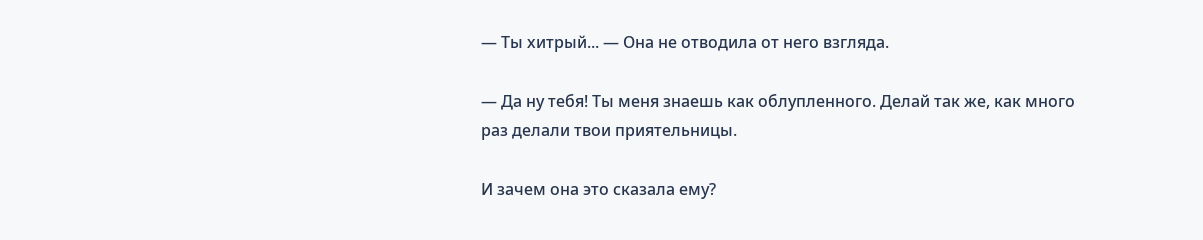— Ты хитрый... — Она не отводила от него взгляда.

— Да ну тебя! Ты меня знаешь как облупленного. Делай так же, как много раз делали твои приятельницы.

И зачем она это сказала ему?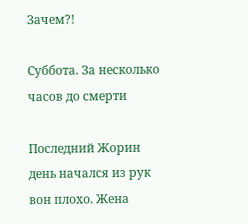Зачем?!

Суббота. За несколько часов до смерти

Последний Жорин день начался из рук вон плохо. Жена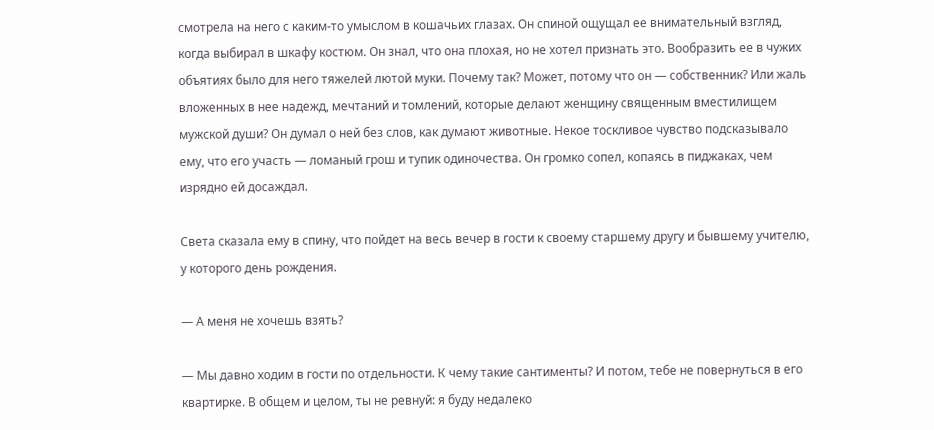смотрела на него с каким-то умыслом в кошачьих глазах. Он спиной ощущал ее внимательный взгляд, когда выбирал в шкафу костюм. Он знал, что она плохая, но не хотел признать это. Вообразить ее в чужих объятиях было для него тяжелей лютой муки. Почему так? Может, потому что он — собственник? Или жаль вложенных в нее надежд, мечтаний и томлений, которые делают женщину священным вместилищем мужской души? Он думал о ней без слов, как думают животные. Некое тоскливое чувство подсказывало ему, что его участь — ломаный грош и тупик одиночества. Он громко сопел, копаясь в пиджаках, чем изрядно ей досаждал.

Света сказала ему в спину, что пойдет на весь вечер в гости к своему старшему другу и бывшему учителю, у которого день рождения.

— А меня не хочешь взять?

— Мы давно ходим в гости по отдельности. К чему такие сантименты? И потом, тебе не повернуться в его квартирке. В общем и целом, ты не ревнуй: я буду недалеко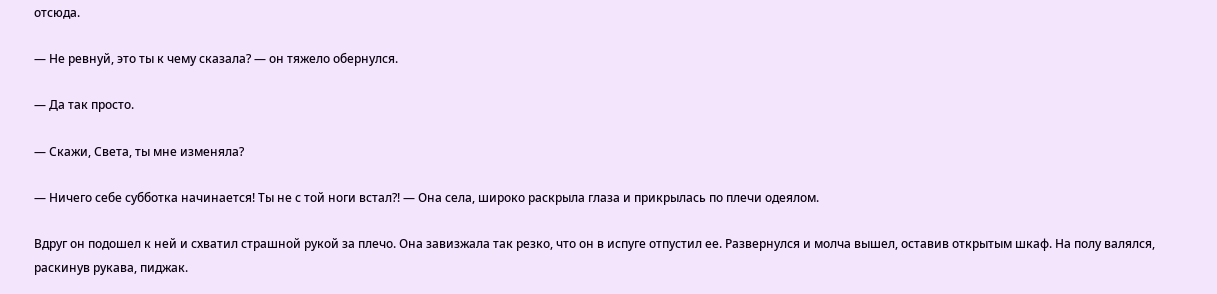отсюда.

— Не ревнуй, это ты к чему сказала? — он тяжело обернулся.

— Да так просто.

— Скажи, Света, ты мне изменяла?

— Ничего себе субботка начинается! Ты не с той ноги встал?! — Она села, широко раскрыла глаза и прикрылась по плечи одеялом.

Вдруг он подошел к ней и схватил страшной рукой за плечо. Она завизжала так резко, что он в испуге отпустил ее. Развернулся и молча вышел, оставив открытым шкаф. На полу валялся, раскинув рукава, пиджак.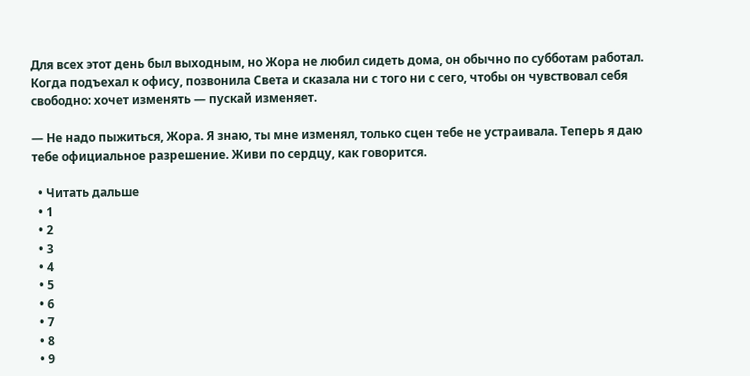Для всех этот день был выходным, но Жора не любил сидеть дома, он обычно по субботам работал. Когда подъехал к офису, позвонила Света и сказала ни с того ни с сего, чтобы он чувствовал себя свободно: хочет изменять — пускай изменяет.

— Не надо пыжиться, Жора. Я знаю, ты мне изменял, только сцен тебе не устраивала. Теперь я даю тебе официальное разрешение. Живи по сердцу, как говорится.

  • Читать дальше
  • 1
  • 2
  • 3
  • 4
  • 5
  • 6
  • 7
  • 8
  • 9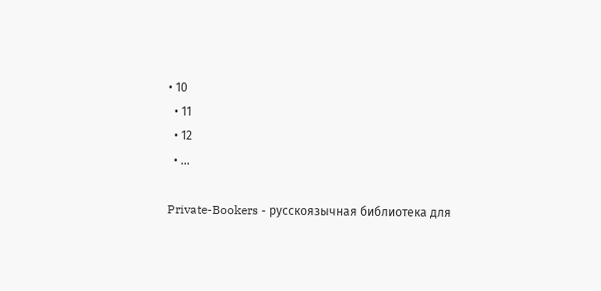• 10
  • 11
  • 12
  • ...

Private-Bookers - русскоязычная библиотека для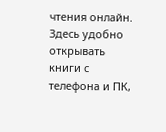чтения онлайн. Здесь удобно открывать книги с телефона и ПК,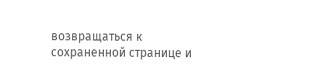возвращаться к сохраненной странице и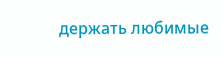держать любимые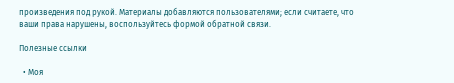произведения под рукой. Материалы добавляются пользователями; если считаете, что ваши права нарушены, воспользуйтесь формой обратной связи.

Полезные ссылки

  • Моя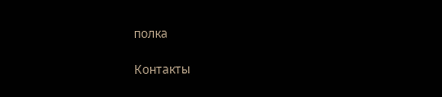полка

Контакты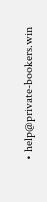• help@private-bookers.win